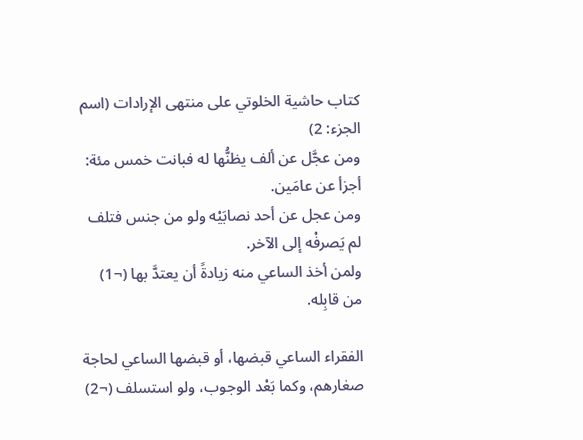كتاب حاشية الخلوتي على منتهى الإرادات (اسم الجزء: 2)
ومن عجَّل عن ألف يظنُّها له فبانت خمس مئة: أجزأ عن عامَين.
ومن عجل عن أحد نصابَيْه ولو من جنس فتلف لم يَصرفْه إلى الآخر.
ولمن أخذ الساعي منه زيادةً أن يعتدَّ بها (¬1) من قابِله.

الفقراء الساعي قبضها، أو قبضها الساعي لحاجة صغارهم، وكما بَعْد الوجوب، ولو استسلف (¬2)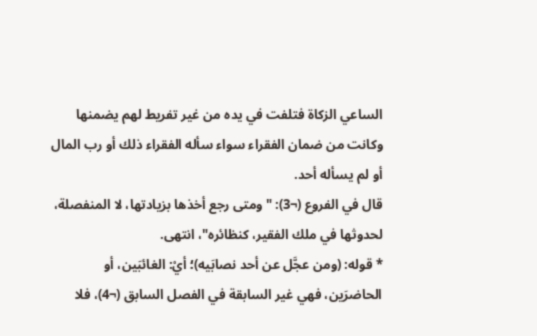الساعي الزكاة فتلفت في يده من غير تفريط لهم يضمنها وكانت من ضمان الفقراء سواء سأله الفقراء ذلك أو رب المال أو لم يسأله أحد.
قال في الفروع (¬3): "ومتى رجع أخذها بزيادتها، لا المنفصلة، لحدوثها في ملك الفقير، كنظائره"، انتهى.
* قوله: (ومن عجَّل عن أحد نصابَيه)؛ أيْ: الغائبَين، أو الحاضرَين، فهي غير السابقة في الفصل السابق (¬4)، فلا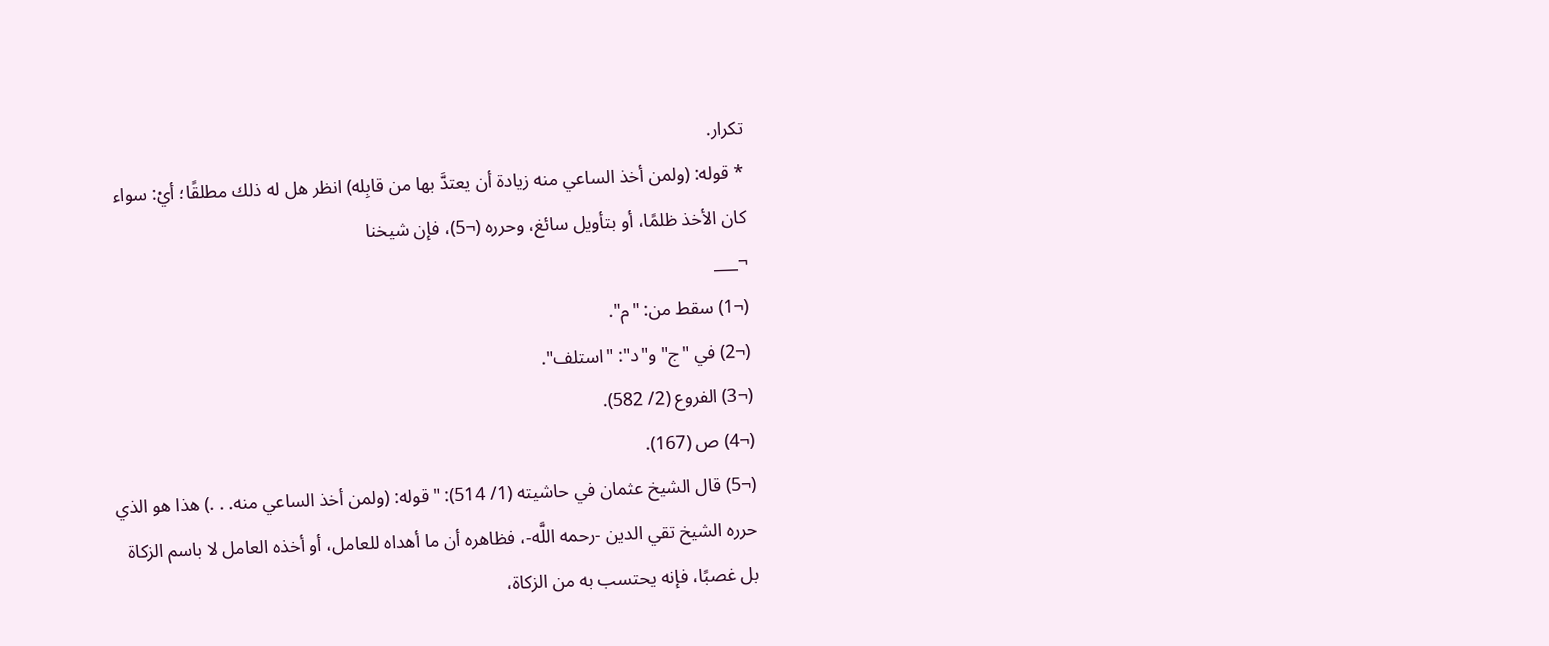تكرار.
* قوله: (ولمن أخذ الساعي منه زيادة أن يعتدَّ بها من قابِله) انظر هل له ذلك مطلقًا؛ أيْ: سواء كان الأخذ ظلمًا، أو بتأويل سائغ، وحرره (¬5)، فإن شيخنا
¬___
(¬1) سقط من: "م".
(¬2) في "ج" و"د": "استلف".
(¬3) الفروع (2/ 582).
(¬4) ص (167).
(¬5) قال الشيخ عثمان في حاشيته (1/ 514): "قوله: (ولمن أخذ الساعي منه. . .) هذا هو الذي حرره الشيخ تقي الدين -رحمه اللَّه-، فظاهره أن ما أهداه للعامل، أو أخذه العامل لا باسم الزكاة بل غصبًا، فإنه يحتسب به من الزكاة،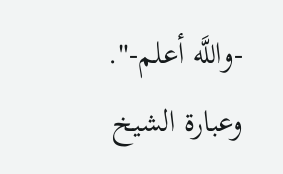-واللَّه أعلم-".
وعبارة الشيخ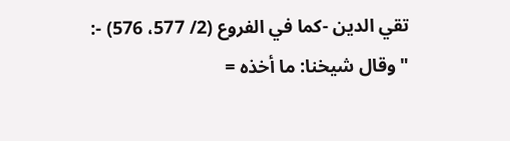تقي الدين -كما في الفروع (2/ 577، 576) -: "وقال شيخنا: ما أخذه =